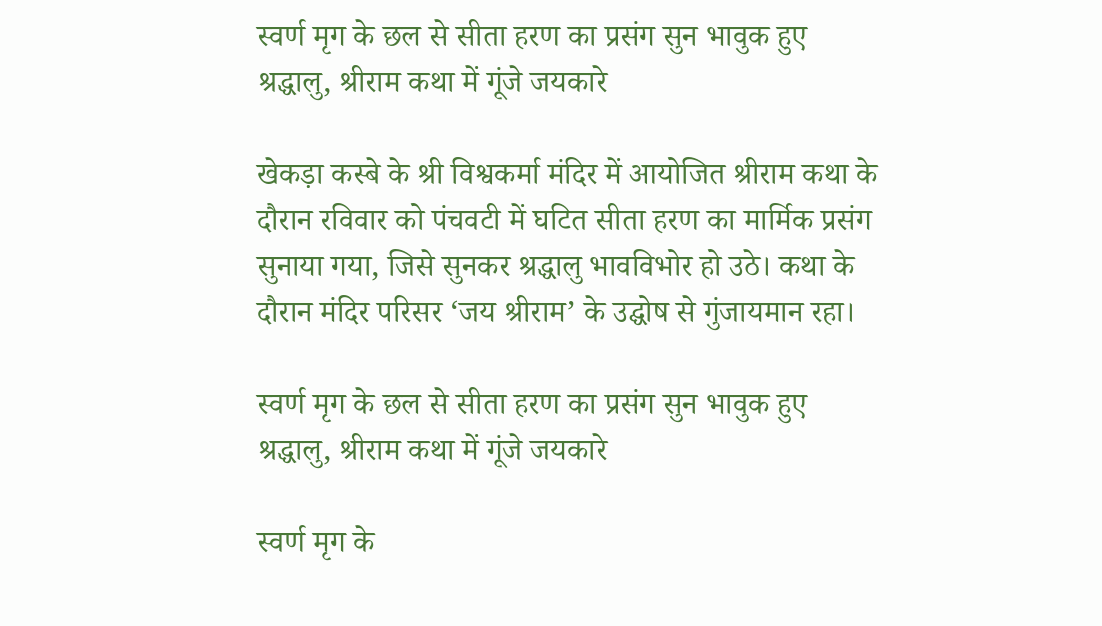स्वर्ण मृग के छल से सीता हरण का प्रसंग सुन भावुक हुए श्रद्धालु, श्रीराम कथा में गूंजे जयकारे

खेकड़ा कस्बे के श्री विश्वकर्मा मंदिर में आयोजित श्रीराम कथा के दौरान रविवार को पंचवटी में घटित सीता हरण का मार्मिक प्रसंग सुनाया गया, जिसे सुनकर श्रद्धालु भावविभोर हो उठे। कथा के दौरान मंदिर परिसर ‘जय श्रीराम’ के उद्घोष से गुंजायमान रहा।

स्वर्ण मृग के छल से सीता हरण का प्रसंग सुन भावुक हुए श्रद्धालु, श्रीराम कथा में गूंजे जयकारे

स्वर्ण मृग के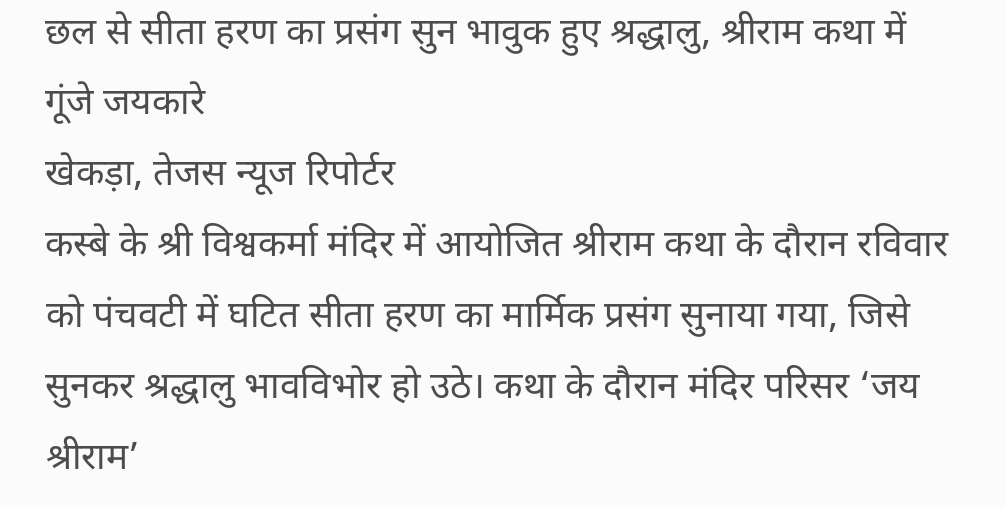छल से सीता हरण का प्रसंग सुन भावुक हुए श्रद्धालु, श्रीराम कथा में गूंजे जयकारे
खेकड़ा, तेजस न्यूज रिपोर्टर
कस्बे के श्री विश्वकर्मा मंदिर में आयोजित श्रीराम कथा के दौरान रविवार को पंचवटी में घटित सीता हरण का मार्मिक प्रसंग सुनाया गया, जिसे सुनकर श्रद्धालु भावविभोर हो उठे। कथा के दौरान मंदिर परिसर ‘जय श्रीराम’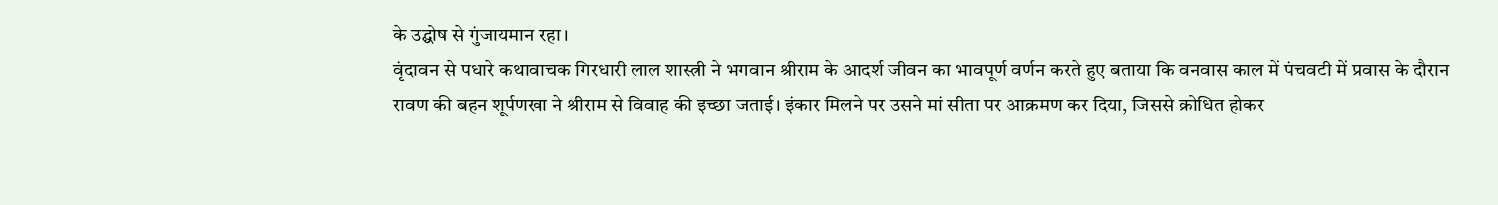के उद्घोष से गुंजायमान रहा।
वृंदावन से पधारे कथावाचक गिरधारी लाल शास्त्री ने भगवान श्रीराम के आदर्श जीवन का भावपूर्ण वर्णन करते हुए बताया कि वनवास काल में पंचवटी में प्रवास के दौरान रावण की बहन शूर्पणखा ने श्रीराम से विवाह की इच्छा जताई। इंकार मिलने पर उसने मां सीता पर आक्रमण कर दिया, जिससे क्रोधित होकर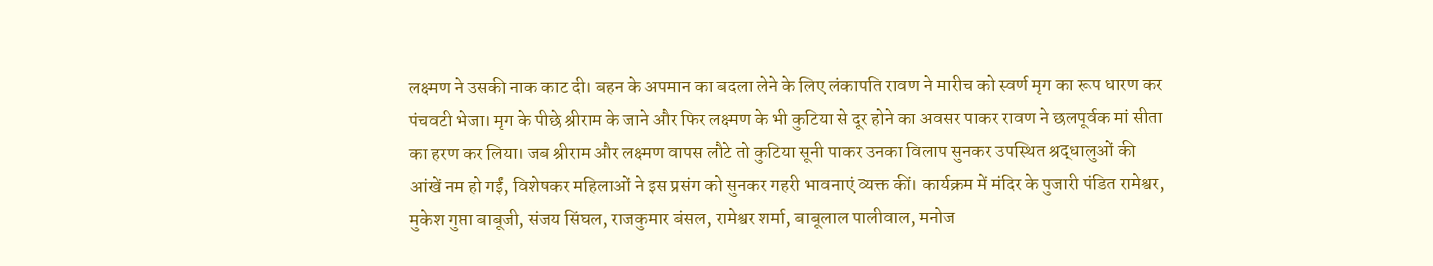लक्ष्मण ने उसकी नाक काट दी। बहन के अपमान का बदला लेने के लिए लंकापति रावण ने मारीच को स्वर्ण मृग का रूप धारण कर पंचवटी भेजा। मृग के पीछे श्रीराम के जाने और फिर लक्ष्मण के भी कुटिया से दूर होने का अवसर पाकर रावण ने छलपूर्वक मां सीता का हरण कर लिया। जब श्रीराम और लक्ष्मण वापस लौटे तो कुटिया सूनी पाकर उनका विलाप सुनकर उपस्थित श्रद्धालुओं की आंखें नम हो गईं, विशेषकर महिलाओं ने इस प्रसंग को सुनकर गहरी भावनाएं व्यक्त कीं। कार्यक्रम में मंदिर के पुजारी पंडित रामेश्वर, मुकेश गुप्ता बाबूजी, संजय सिंघल, राजकुमार बंसल, रामेश्वर शर्मा, बाबूलाल पालीवाल, मनोज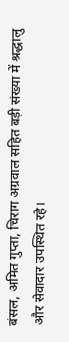बंसल, अमित गुप्ता, चिराग अग्रवाल सहित बड़ी संख्या में श्रद्धालु और सेवादार उपस्थित रहे।